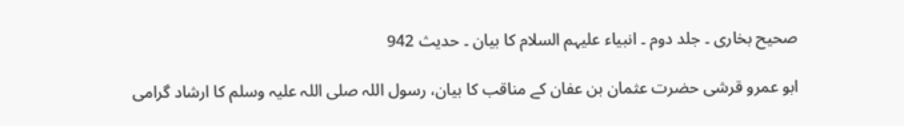صحیح بخاری ۔ جلد دوم ۔ انبیاء علیہم السلام کا بیان ۔ حدیث 942

ابو عمرو قرشی حضرت عثمان بن عفان کے مناقب کا بیان، رسول اللہ صلی اللہ علیہ وسلم کا ارشاد گرامی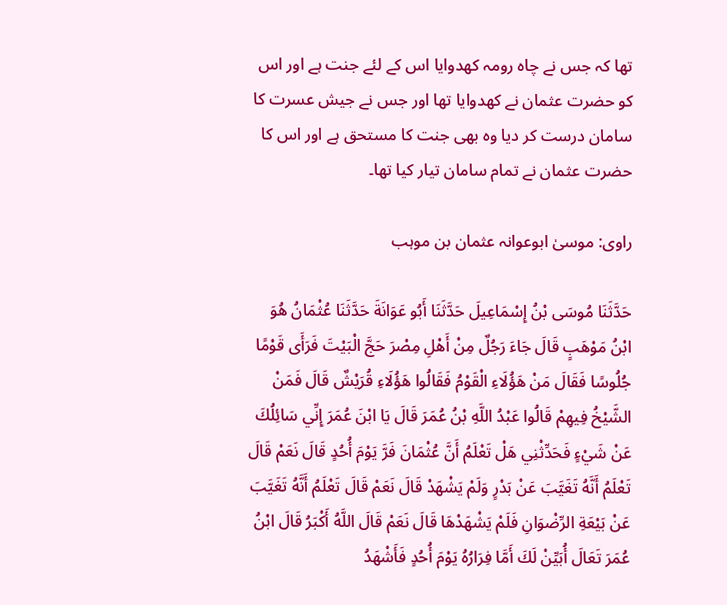تھا کہ جس نے چاہ رومہ کھدوایا اس کے لئے جنت ہے اور اس کو حضرت عثمان نے کھدوایا تھا اور جس نے جیش عسرت کا سامان درست کر دیا وہ بھی جنت کا مستحق ہے اور اس کا حضرت عثمان نے تمام سامان تیار کیا تھا۔

راوی: موسیٰ ابوعوانہ عثمان بن موہب

حَدَّثَنَا مُوسَى بْنُ إِسْمَاعِيلَ حَدَّثَنَا أَبُو عَوَانَةَ حَدَّثَنَا عُثْمَانُ هُوَ ابْنُ مَوْهَبٍ قَالَ جَاءَ رَجُلٌ مِنْ أَهْلِ مِصْرَ حَجَّ الْبَيْتَ فَرَأَى قَوْمًا جُلُوسًا فَقَالَ مَنْ هَؤُلَاءِ الْقَوْمُ فَقَالُوا هَؤُلَاءِ قُرَيْشٌ قَالَ فَمَنْ الشَّيْخُ فِيهِمْ قَالُوا عَبْدُ اللَّهِ بْنُ عُمَرَ قَالَ يَا ابْنَ عُمَرَ إِنِّي سَائِلُكَ عَنْ شَيْءٍ فَحَدِّثْنِي هَلْ تَعْلَمُ أَنَّ عُثْمَانَ فَرَّ يَوْمَ أُحُدٍ قَالَ نَعَمْ قَالَ تَعْلَمُ أَنَّهُ تَغَيَّبَ عَنْ بَدْرٍ وَلَمْ يَشْهَدْ قَالَ نَعَمْ قَالَ تَعْلَمُ أَنَّهُ تَغَيَّبَ عَنْ بَيْعَةِ الرِّضْوَانِ فَلَمْ يَشْهَدْهَا قَالَ نَعَمْ قَالَ اللَّهُ أَكْبَرُ قَالَ ابْنُ عُمَرَ تَعَالَ أُبَيِّنْ لَكَ أَمَّا فِرَارُهُ يَوْمَ أُحُدٍ فَأَشْهَدُ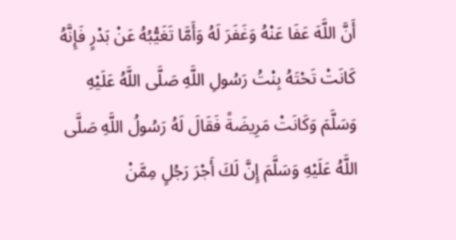أَنَّ اللَّهَ عَفَا عَنْهُ وَغَفَرَ لَهُ وَأَمَّا تَغَيُّبُهُ عَنْ بَدْرٍ فَإِنَّهُ كَانَتْ تَحْتَهُ بِنْتُ رَسُولِ اللَّهِ صَلَّى اللَّهُ عَلَيْهِ وَسَلَّمَ وَكَانَتْ مَرِيضَةً فَقَالَ لَهُ رَسُولُ اللَّهِ صَلَّى اللَّهُ عَلَيْهِ وَسَلَّمَ إِنَّ لَكَ أَجْرَ رَجُلٍ مِمَّنْ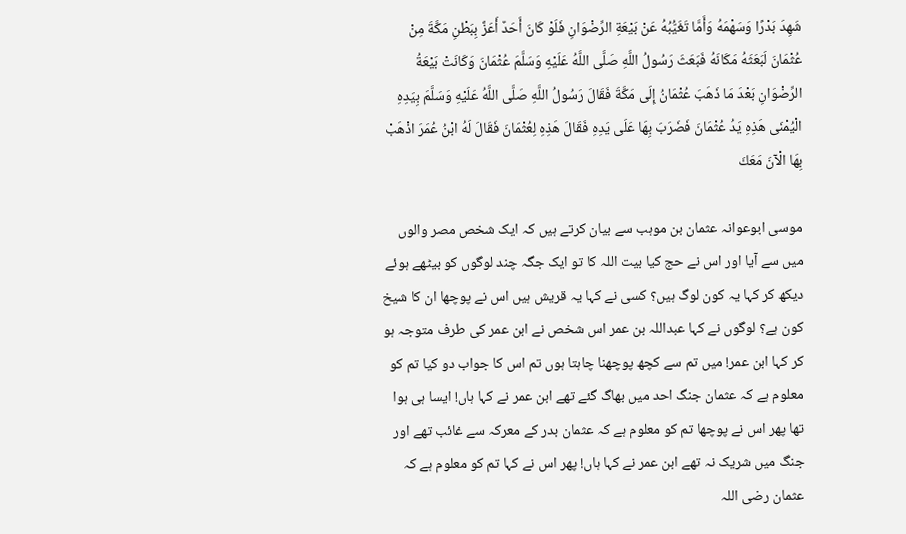شَهِدَ بَدْرًا وَسَهْمَهُ وَأَمَّا تَغَيُّبُهُ عَنْ بَيْعَةِ الرِّضْوَانِ فَلَوْ كَانَ أَحَدٌ أَعَزَّ بِبَطْنِ مَكَّةَ مِنْ عُثْمَانَ لَبَعَثَهُ مَكَانَهُ فَبَعَثَ رَسُولُ اللَّهِ صَلَّى اللَّهُ عَلَيْهِ وَسَلَّمَ عُثْمَانَ وَكَانَتْ بَيْعَةُ الرِّضْوَانِ بَعْدَ مَا ذَهَبَ عُثْمَانُ إِلَى مَكَّةَ فَقَالَ رَسُولُ اللَّهِ صَلَّى اللَّهُ عَلَيْهِ وَسَلَّمَ بِيَدِهِ الْيُمْنَى هَذِهِ يَدُ عُثْمَانَ فَضَرَبَ بِهَا عَلَى يَدِهِ فَقَالَ هَذِهِ لِعُثْمَانَ فَقَالَ لَهُ ابْنُ عُمَرَ اذْهَبْ بِهَا الْآنَ مَعَكَ

موسی ابوعوانہ عثمان بن موہب سے بیان کرتے ہیں کہ ایک شخص مصر والوں میں سے آیا اور اس نے حج کیا بیت اللہ کا تو ایک جگہ چند لوگوں کو بیٹھے ہوئے دیکھ کر کہا یہ کون لوگ ہیں؟ کسی نے کہا یہ قریش ہیں اس نے پوچھا ان کا شیخ کون ہے؟ لوگوں نے کہا عبداللہ بن عمر اس شخص نے ابن عمر کی طرف متوجہ ہو کر کہا ابن عمر! میں تم سے کچھ پوچھنا چاہتا ہوں تم اس کا جواب دو کیا تم کو معلوم ہے کہ عثمان جنگ احد میں بھاگ گئے تھے ابن عمر نے کہا ہاں! ایسا ہی ہوا تھا پھر اس نے پوچھا تم کو معلوم ہے کہ عثمان بدر کے معرکہ سے غائب تھے اور جنگ میں شریک نہ تھے ابن عمر نے کہا ہاں! پھر اس نے کہا تم کو معلوم ہے کہ عثمان رضی اللہ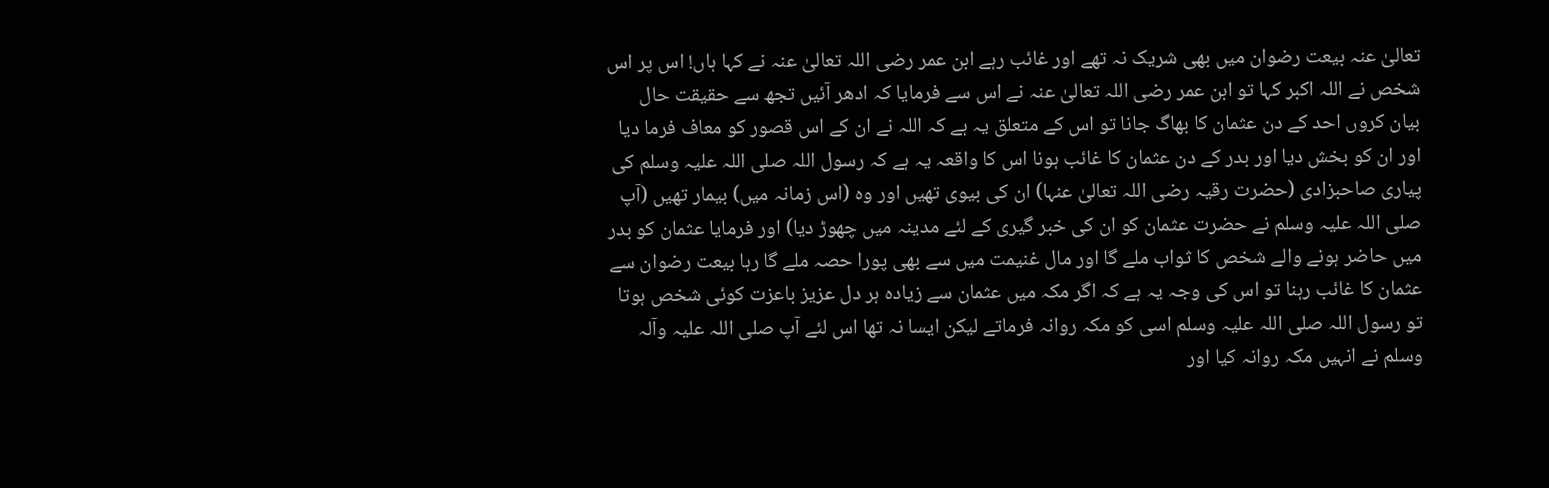تعالیٰ عنہ بیعت رضوان میں بھی شریک نہ تھے اور غائب رہے ابن عمر رضی اللہ تعالیٰ عنہ نے کہا ہاں! اس پر اس شخص نے اللہ اکبر کہا تو ابن عمر رضی اللہ تعالیٰ عنہ نے اس سے فرمایا کہ ادھر آئیں تجھ سے حقیقت حال بیان کروں احد کے دن عثمان کا بھاگ جانا تو اس کے متعلق یہ ہے کہ اللہ نے ان کے اس قصور کو معاف فرما دیا اور ان کو بخش دیا اور بدر کے دن عثمان کا غائب ہونا اس کا واقعہ یہ ہے کہ رسول اللہ صلی اللہ علیہ وسلم کی پیاری صاحبزادی (حضرت رقیہ رضی اللہ تعالیٰ عنہا) ان کی بیوی تھیں اور وہ (اس زمانہ میں) بیمار تھیں (آپ صلی اللہ علیہ وسلم نے حضرت عثمان کو ان کی خبر گیری کے لئے مدینہ میں چھوڑ دیا) اور فرمایا عثمان کو بدر میں حاضر ہونے والے شخص کا ثواب ملے گا اور مال غنیمت میں سے بھی پورا حصہ ملے گا رہا بیعت رضوان سے عثمان کا غائب رہنا تو اس کی وجہ یہ ہے کہ اگر مکہ میں عثمان سے زیادہ ہر دل عزیز باعزت کوئی شخص ہوتا تو رسول اللہ صلی اللہ علیہ وسلم اسی کو مکہ روانہ فرماتے لیکن ایسا نہ تھا اس لئے آپ صلی اللہ علیہ وآلہ وسلم نے انہیں مکہ روانہ کیا اور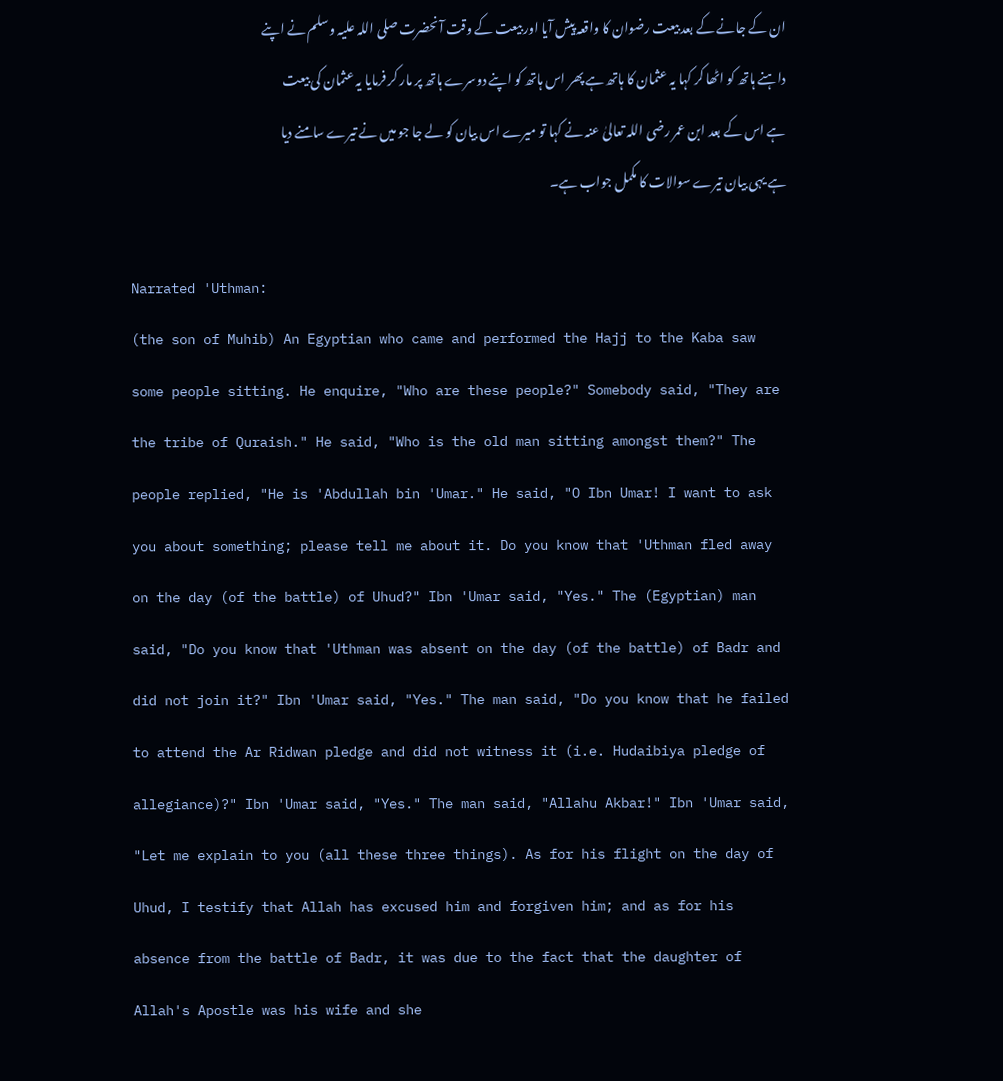ان کے جانے کے بعد بیعت رضوان کا واقعہ پیش آیا اور بیعت کے وقت آنحضرت صلی اللہ علیہ وسلم نے اپنے داہنے ہاتھ کو اٹھا کر کہا یہ عثمان کا ہاتھ ہے پھر اس ہاتھ کو اپنے دوسرے ہاتھ پر مار کر فرمایا یہ عثمان کی بیعت ہے اس کے بعد ابن عمر رضی اللہ تعالیٰ عنہ نے کہا تو میرے اس بیان کو لے جا جو میں نے تیرے سامنے دیا ہے یہی بیان تیرے سوالات کا مکمل جواب ہے۔

Narrated 'Uthman:
(the son of Muhib) An Egyptian who came and performed the Hajj to the Kaba saw some people sitting. He enquire, "Who are these people?" Somebody said, "They are the tribe of Quraish." He said, "Who is the old man sitting amongst them?" The people replied, "He is 'Abdullah bin 'Umar." He said, "O Ibn Umar! I want to ask you about something; please tell me about it. Do you know that 'Uthman fled away on the day (of the battle) of Uhud?" Ibn 'Umar said, "Yes." The (Egyptian) man said, "Do you know that 'Uthman was absent on the day (of the battle) of Badr and did not join it?" Ibn 'Umar said, "Yes." The man said, "Do you know that he failed to attend the Ar Ridwan pledge and did not witness it (i.e. Hudaibiya pledge of allegiance)?" Ibn 'Umar said, "Yes." The man said, "Allahu Akbar!" Ibn 'Umar said, "Let me explain to you (all these three things). As for his flight on the day of Uhud, I testify that Allah has excused him and forgiven him; and as for his absence from the battle of Badr, it was due to the fact that the daughter of Allah's Apostle was his wife and she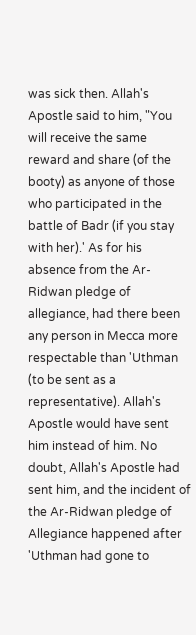was sick then. Allah's Apostle said to him, "You will receive the same reward and share (of the booty) as anyone of those who participated in the battle of Badr (if you stay with her).' As for his absence from the Ar-Ridwan pledge of allegiance, had there been any person in Mecca more respectable than 'Uthman (to be sent as a representative). Allah's Apostle would have sent him instead of him. No doubt, Allah's Apostle had sent him, and the incident of the Ar-Ridwan pledge of Allegiance happened after 'Uthman had gone to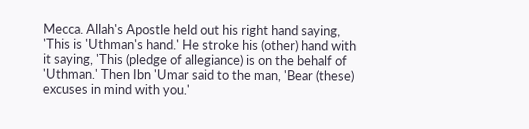Mecca. Allah's Apostle held out his right hand saying, 'This is 'Uthman's hand.' He stroke his (other) hand with it saying, 'This (pledge of allegiance) is on the behalf of 'Uthman.' Then Ibn 'Umar said to the man, 'Bear (these) excuses in mind with you.'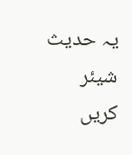یہ حدیث شیئر کریں